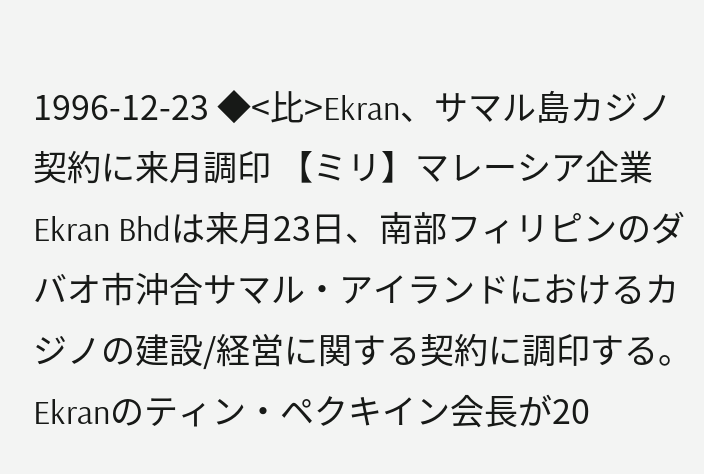1996-12-23 ◆<比>Ekran、サマル島カジノ契約に来月調印 【ミリ】マレーシア企業Ekran Bhdは来月23日、南部フィリピンのダバオ市沖合サマル・アイランドにおけるカジノの建設/経営に関する契約に調印する。 Ekranのティン・ペクキイン会長が20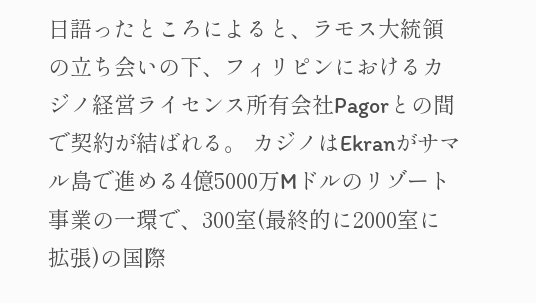日語ったところによると、ラモス大統領の立ち会いの下、フィリピンにおけるカジノ経営ライセンス所有会社Pagorとの間で契約が結ばれる。 カジノはEkranがサマル島で進める4億5000万Mドルのリゾート事業の一環で、300室(最終的に2000室に拡張)の国際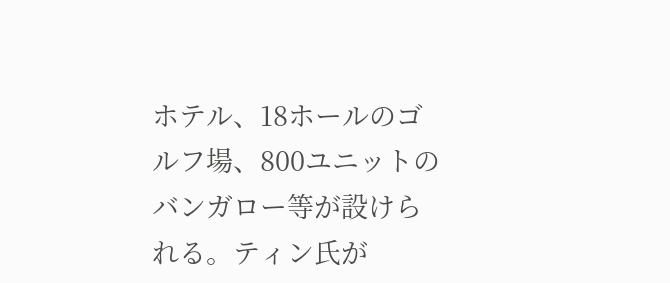ホテル、18ホールのゴルフ場、800ユニットのバンガロー等が設けられる。ティン氏が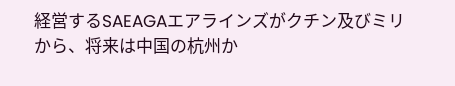経営するSAEAGAエアラインズがクチン及びミリから、将来は中国の杭州か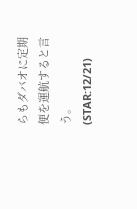らもダバオに定期便を運航すると言う。(STAR:12/21)